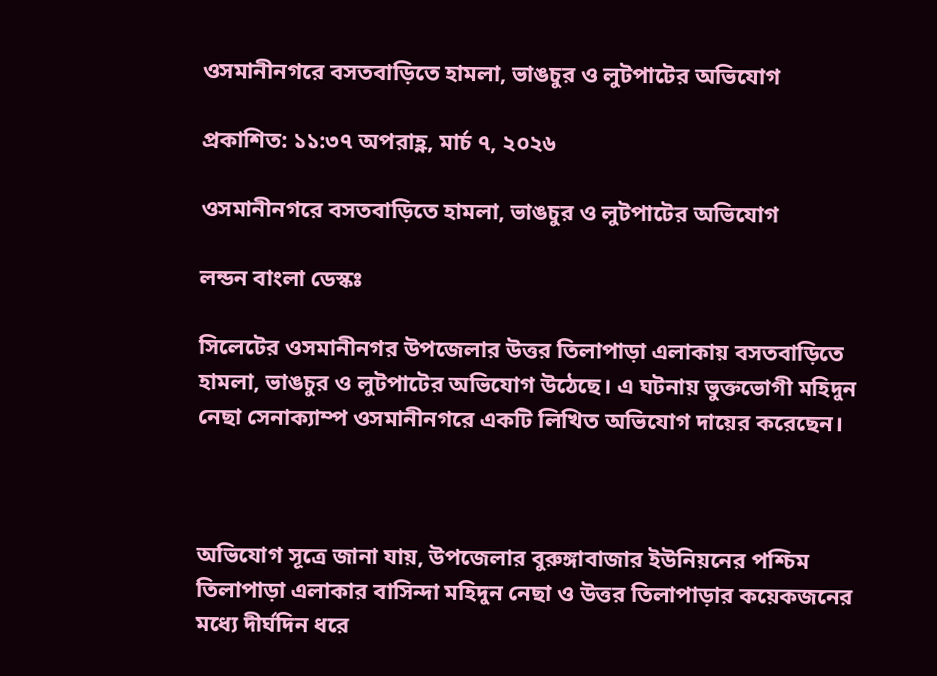ওসমানীনগরে বসতবাড়িতে হামলা, ভাঙচুর ও লুটপাটের অভিযোগ

প্রকাশিত: ১১:৩৭ অপরাহ্ণ, মার্চ ৭, ২০২৬

ওসমানীনগরে বসতবাড়িতে হামলা, ভাঙচুর ও লুটপাটের অভিযোগ

লন্ডন বাংলা ডেস্কঃ

সিলেটের ওসমানীনগর উপজেলার উত্তর তিলাপাড়া এলাকায় বসতবাড়িতে হামলা, ভাঙচুর ও লুটপাটের অভিযোগ উঠেছে। এ ঘটনায় ভুক্তভোগী মহিদুন নেছা সেনাক্যাম্প ওসমানীনগরে একটি লিখিত অভিযোগ দায়ের করেছেন।



অভিযোগ সূত্রে জানা যায়, উপজেলার বুরুঙ্গাবাজার ইউনিয়নের পশ্চিম তিলাপাড়া এলাকার বাসিন্দা মহিদুন নেছা ও উত্তর তিলাপাড়ার কয়েকজনের মধ্যে দীর্ঘদিন ধরে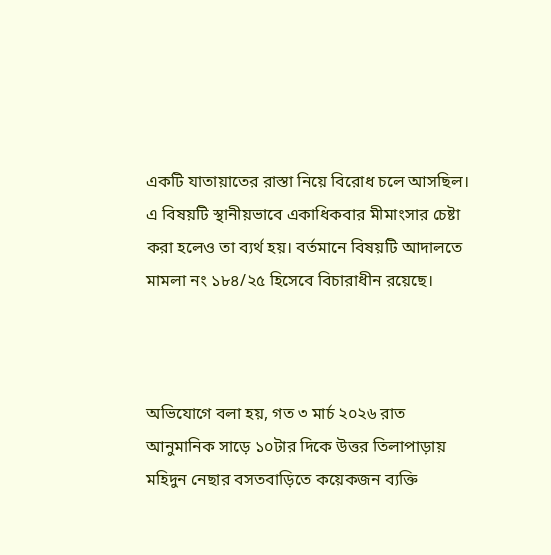একটি যাতায়াতের রাস্তা নিয়ে বিরোধ চলে আসছিল। এ বিষয়টি স্থানীয়ভাবে একাধিকবার মীমাংসার চেষ্টা করা হলেও তা ব্যর্থ হয়। বর্তমানে বিষয়টি আদালতে মামলা নং ১৮৪/২৫ হিসেবে বিচারাধীন রয়েছে।



অভিযোগে বলা হয়, গত ৩ মার্চ ২০২৬ রাত আনুমানিক সাড়ে ১০টার দিকে উত্তর তিলাপাড়ায় মহিদুন নেছার বসতবাড়িতে কয়েকজন ব্যক্তি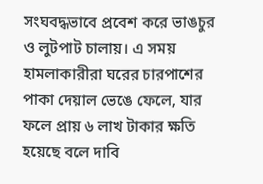সংঘবদ্ধভাবে প্রবেশ করে ভাঙচুর ও লুটপাট চালায়। এ সময় হামলাকারীরা ঘরের চারপাশের পাকা দেয়াল ভেঙে ফেলে, যার ফলে প্রায় ৬ লাখ টাকার ক্ষতি হয়েছে বলে দাবি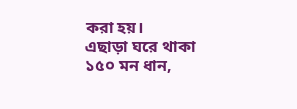করা হয়।
এছাড়া ঘরে থাকা ১৫০ মন ধান,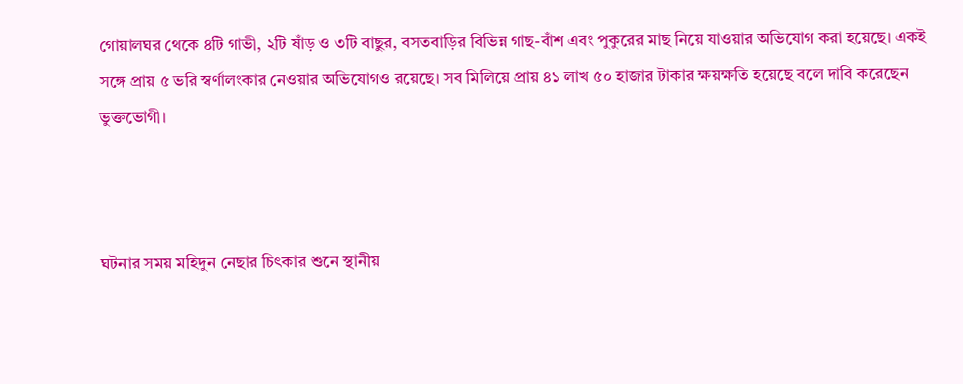গোয়ালঘর থেকে ৪টি গাভী, ২টি ষাঁড় ও ৩টি বাছুর, বসতবাড়ির বিভিন্ন গাছ-বাঁশ এবং পুকুরের মাছ নিয়ে যাওয়ার অভিযোগ করা হয়েছে। একই সঙ্গে প্রায় ৫ ভরি স্বর্ণালংকার নেওয়ার অভিযোগও রয়েছে। সব মিলিয়ে প্রায় ৪১ লাখ ৫০ হাজার টাকার ক্ষয়ক্ষতি হয়েছে বলে দাবি করেছেন ভুক্তভোগী।



ঘটনার সময় মহিদুন নেছার চিৎকার শুনে স্থানীয়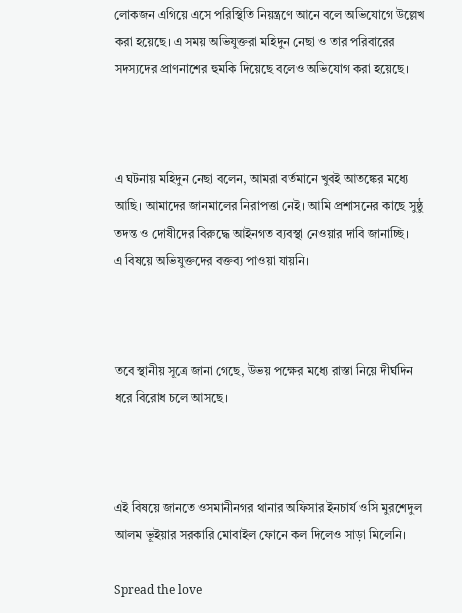লোকজন এগিয়ে এসে পরিস্থিতি নিয়ন্ত্রণে আনে বলে অভিযোগে উল্লেখ করা হয়েছে। এ সময় অভিযুক্তরা মহিদুন নেছা ও তার পরিবারের সদস্যদের প্রাণনাশের হুমকি দিয়েছে বলেও অভিযোগ করা হয়েছে।



এ ঘটনায় মহিদুন নেছা বলেন, আমরা বর্তমানে খুবই আতঙ্কের মধ্যে আছি। আমাদের জানমালের নিরাপত্তা নেই। আমি প্রশাসনের কাছে সুষ্ঠু তদন্ত ও দোষীদের বিরুদ্ধে আইনগত ব্যবস্থা নেওয়ার দাবি জানাচ্ছি।
এ বিষয়ে অভিযুক্তদের বক্তব্য পাওয়া যায়নি।



তবে স্থানীয় সূত্রে জানা গেছে, উভয় পক্ষের মধ্যে রাস্তা নিয়ে দীর্ঘদিন ধরে বিরোধ চলে আসছে।



এই বিষয়ে জানতে ওসমানীনগর থানার অফিসার ইনচার্য ওসি মুরশেদুল আলম ভূইয়ার সরকারি মোবাইল ফোনে কল দিলেও সাড়া মিলেনি।

Spread the love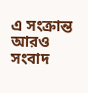এ সংক্রান্ত আরও সংবাদ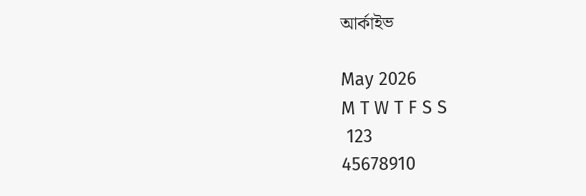আর্কাইভ

May 2026
M T W T F S S
 123
45678910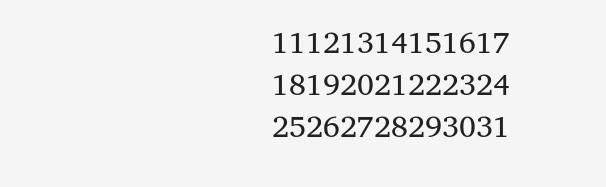11121314151617
18192021222324
25262728293031